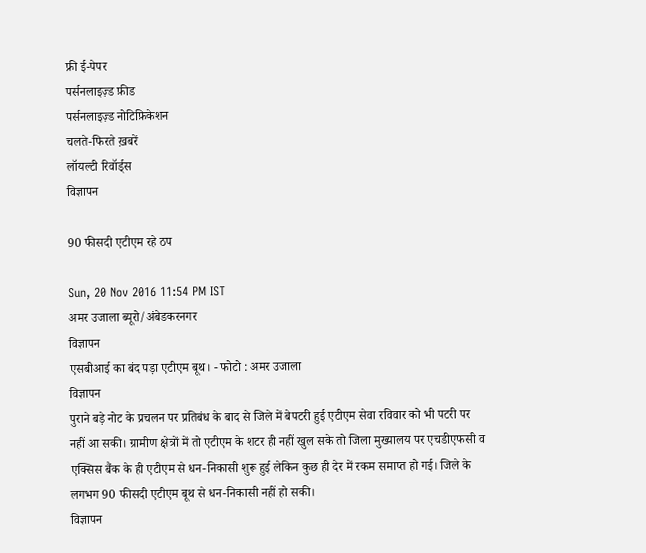फ्री ई-पेपर
पर्सनलाइज़्ड फ़ीड
पर्सनलाइज़्ड नोटिफ़िकेशन
चलते-फिरते ख़बरें
लॉयल्टी रिवॉर्ड्स
विज्ञापन

90 फीसदी एटीएम रहे ठप

Sun, 20 Nov 2016 11:54 PM IST
अमर उजाला ब्यूरो/अंबेडकरनगर
विज्ञापन
एसबीआई का बंद पड़ा एटीएम बूथ। - फोटो : अमर उजाला
विज्ञापन
पुराने बड़े नोट के प्रचलन पर प्रतिबंध के बाद से जिले में बेपटरी हुई एटीएम सेवा रविवार को भी पटरी पर नहीं आ सकी। ग्रामीण क्षेत्रों में तो एटीएम के शटर ही नहीं खुल सके तो जिला मुख्यालय पर एचडीएफसी व एक्सिस बैंक के ही एटीएम से धन-निकासी शुरू हुई लेकिन कुछ ही देर में रकम समाप्त हो गई। जिले के लगभग 90 फीसदी एटीएम बूथ से धन-निकासी नहीं हो सकी।
विज्ञापन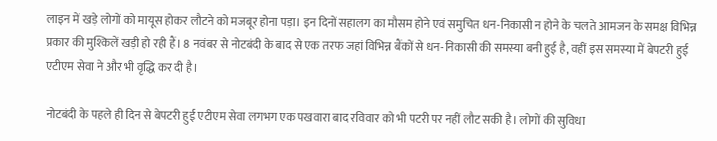लाइन में खड़े लोगों को मायूस होकर लौटने को मजबूर होना पड़ा। इन दिनों सहालग का मौसम होने एवं समुचित धन-निकासी न होने के चलते आमजन के समक्ष विभिन्न प्रकार की मुश्किलें खड़ी हो रही हैं। 8 नवंबर से नोटबंदी के बाद से एक तरफ जहां विभिन्न बैंकों से धन-निकासी की समस्या बनी हुई है, वहीं इस समस्या में बेपटरी हुई एटीएम सेवा ने और भी वृद्धि कर दी है।

नोटबंदी के पहले ही दिन से बेपटरी हुई एटीएम सेवा लगभग एक पखवारा बाद रविवार को भी पटरी पर नहीं लौट सकी है। लोगों की सुविधा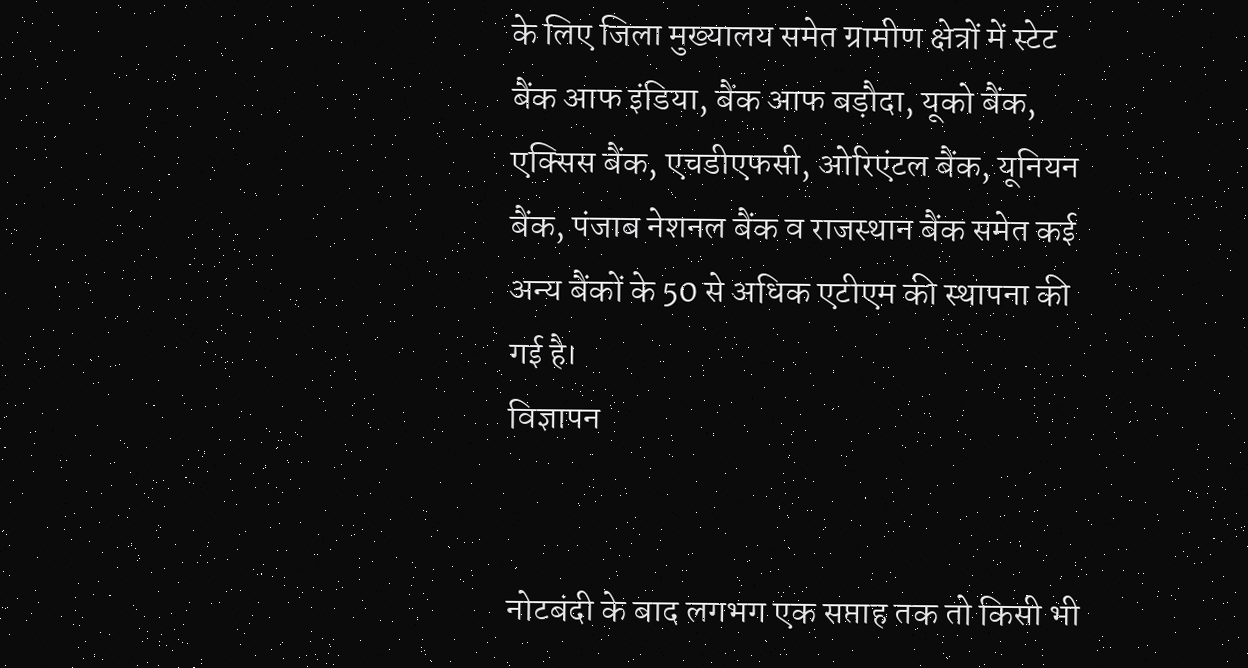के लिए जिला मुख्यालय समेत ग्रामीण क्षेत्रों में स्टेट बैंक आफ इंडिया, बैंक आफ बड़ौदा, यूको बैंक, एक्सिस बैंक, एचडीएफसी, ओरिएंटल बैंक, यूनियन बैंक, पंजाब नेशनल बैंक व राजस्थान बैंक समेत कई अन्य बैंकों के 50 से अधिक एटीएम की स्थापना की गई है।
विज्ञापन


नोटबंदी के बाद लगभग एक सप्ताह तक तो किसी भी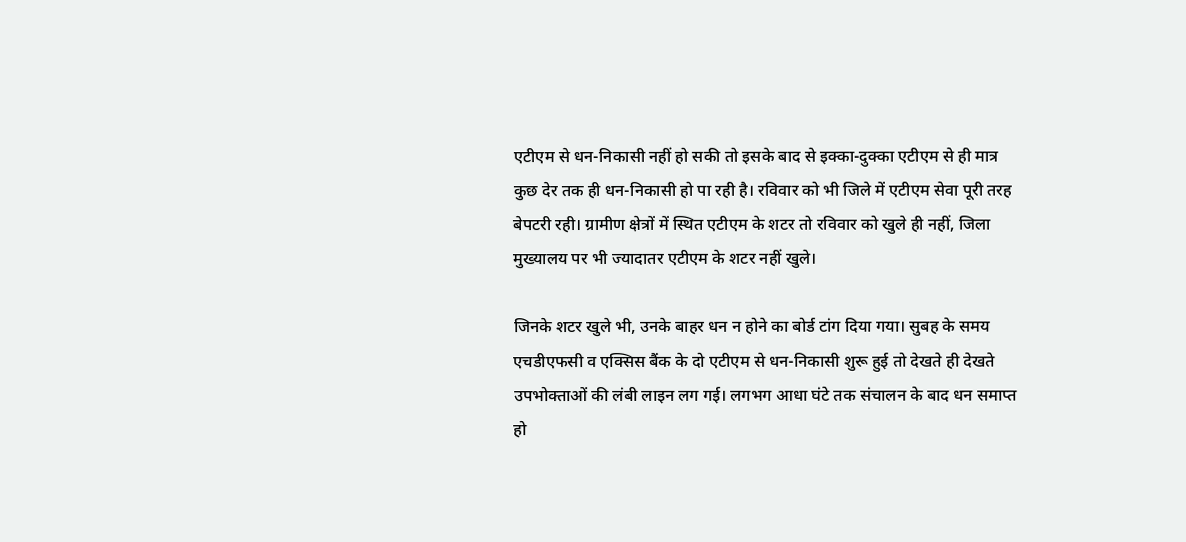एटीएम से धन-निकासी नहीं हो सकी तो इसके बाद से इक्का-दुक्का एटीएम से ही मात्र कुछ देर तक ही धन-निकासी हो पा रही है। रविवार को भी जिले में एटीएम सेवा पूरी तरह बेपटरी रही। ग्रामीण क्षेत्रों में स्थित एटीएम के शटर तो रविवार को खुले ही नहीं, जिला मुख्यालय पर भी ज्यादातर एटीएम के शटर नहीं खुले।

जिनके शटर खुले भी, उनके बाहर धन न होने का बोर्ड टांग दिया गया। सुबह के समय एचडीएफसी व एक्सिस बैंक के दो एटीएम से धन-निकासी शुरू हुई तो देखते ही देखते उपभोक्ताओं की लंबी लाइन लग गई। लगभग आधा घंटे तक संचालन के बाद धन समाप्त हो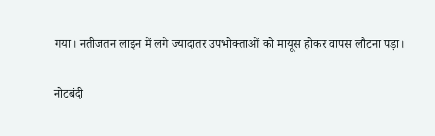गया। नतीजतन लाइन में लगे ज्यादातर उपभोक्ताओं को मायूस होकर वापस लौटना पड़ा।

नोटबंदी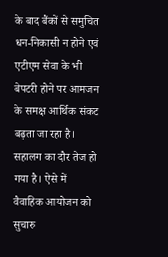के बाद बैंकों से समुचित धन-निकासी न होने एवं एटीएम सेवा के भी बेपटरी होने पर आमजन के समक्ष आर्थिक संकट बढ़ता जा रहा है। सहालग का दौर तेज हो गया है। ऐसे में वैवाहिक आयोजन को सुचारु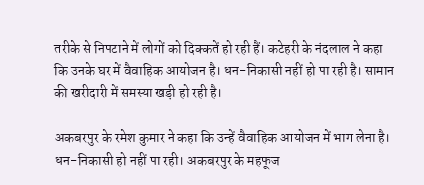तरीके से निपटाने में लोगों को दिक्कतें हो रही हैं। कटेहरी के नंदलाल ने कहा कि उनके घर में वैवाहिक आयोजन है। धन-निकासी नहीं हो पा रही है। सामान की खरीदारी में समस्या खड़ी हो रही है।

अकबरपुर के रमेश कुमार ने कहा कि उन्हें वैवाहिक आयोजन में भाग लेना है। धन-निकासी हो नहीं पा रही। अकबरपुर के महफूज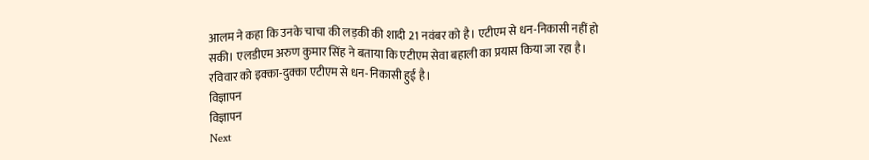आलम ने कहा कि उनके चाचा की लड़की की शादी 21 नवंबर को है। एटीएम से धन-निकासी नहीं हो सकी। एलडीएम अरुण कुमार सिंह ने बताया कि एटीएम सेवा बहाली का प्रयास किया जा रहा है। रविवार को इक्का-दुक्का एटीएम से धन-निकासी हुई है।
विज्ञापन
विज्ञापन
Next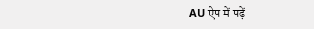AU ऐप में पढ़ें